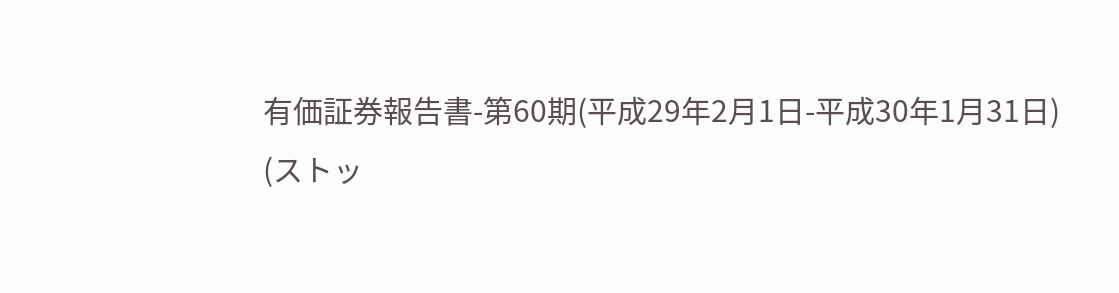有価証券報告書-第60期(平成29年2月1日-平成30年1月31日)
(ストッ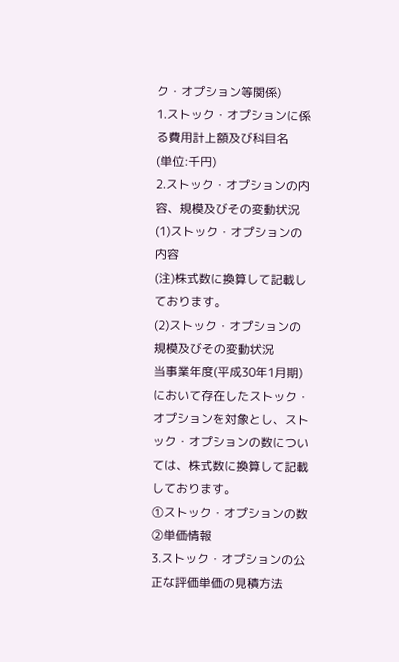ク・オプション等関係)
1.ストック・オプションに係る費用計上額及び科目名
(単位:千円)
2.ストック・オプションの内容、規模及びその変動状況
(1)ストック・オプションの内容
(注)株式数に換算して記載しております。
(2)ストック・オプションの規模及びその変動状況
当事業年度(平成30年1月期)において存在したストック・オプションを対象とし、ストック・オプションの数については、株式数に換算して記載しております。
①ストック・オプションの数
②単価情報
3.ストック・オプションの公正な評価単価の見積方法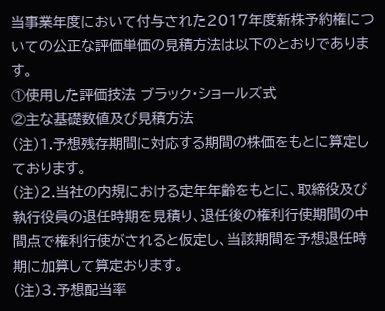当事業年度において付与された2017年度新株予約権についての公正な評価単価の見積方法は以下のとおりであります。
①使用した評価技法 ブラック・ショールズ式
②主な基礎数値及び見積方法
(注)1.予想残存期間に対応する期間の株価をもとに算定しております。
(注)2.当社の内規における定年年齢をもとに、取締役及び執行役員の退任時期を見積り、退任後の権利行使期間の中間点で権利行使がされると仮定し、当該期間を予想退任時期に加算して算定おります。
(注)3.予想配当率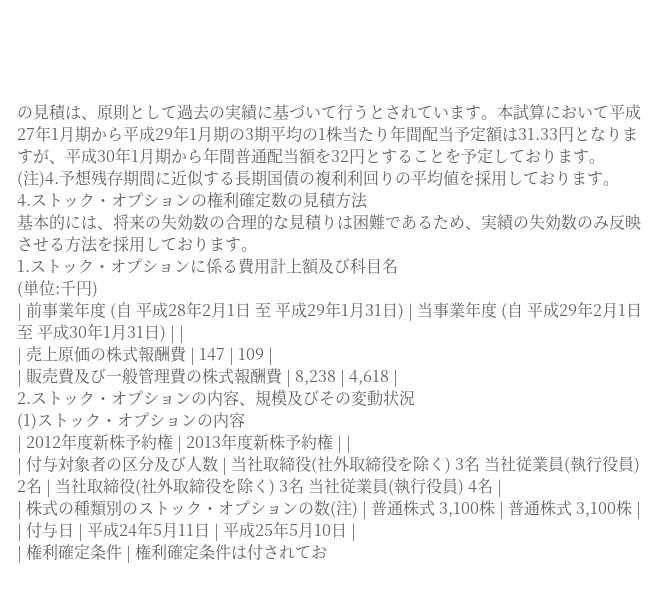の見積は、原則として過去の実績に基づいて行うとされています。本試算において平成27年1月期から平成29年1月期の3期平均の1株当たり年間配当予定額は31.33円となりますが、平成30年1月期から年間普通配当額を32円とすることを予定しております。
(注)4.予想残存期間に近似する長期国債の複利利回りの平均値を採用しております。
4.ストック・オプションの権利確定数の見積方法
基本的には、将来の失効数の合理的な見積りは困難であるため、実績の失効数のみ反映させる方法を採用しております。
1.ストック・オプションに係る費用計上額及び科目名
(単位:千円)
| 前事業年度 (自 平成28年2月1日 至 平成29年1月31日) | 当事業年度 (自 平成29年2月1日 至 平成30年1月31日) | |
| 売上原価の株式報酬費 | 147 | 109 |
| 販売費及び一般管理費の株式報酬費 | 8,238 | 4,618 |
2.ストック・オプションの内容、規模及びその変動状況
(1)ストック・オプションの内容
| 2012年度新株予約権 | 2013年度新株予約権 | |
| 付与対象者の区分及び人数 | 当社取締役(社外取締役を除く) 3名 当社従業員(執行役員) 2名 | 当社取締役(社外取締役を除く) 3名 当社従業員(執行役員) 4名 |
| 株式の種類別のストック・オプションの数(注) | 普通株式 3,100株 | 普通株式 3,100株 |
| 付与日 | 平成24年5月11日 | 平成25年5月10日 |
| 権利確定条件 | 権利確定条件は付されてお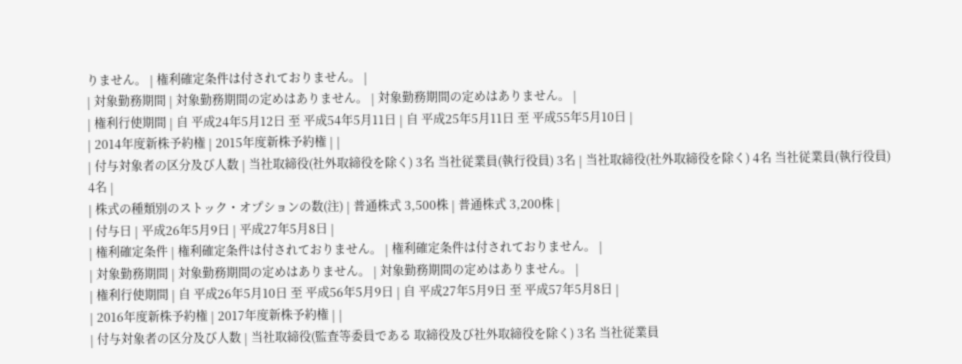りません。 | 権利確定条件は付されておりません。 |
| 対象勤務期間 | 対象勤務期間の定めはありません。 | 対象勤務期間の定めはありません。 |
| 権利行使期間 | 自 平成24年5月12日 至 平成54年5月11日 | 自 平成25年5月11日 至 平成55年5月10日 |
| 2014年度新株予約権 | 2015年度新株予約権 | |
| 付与対象者の区分及び人数 | 当社取締役(社外取締役を除く) 3名 当社従業員(執行役員) 3名 | 当社取締役(社外取締役を除く) 4名 当社従業員(執行役員) 4名 |
| 株式の種類別のストック・オプションの数(注) | 普通株式 3,500株 | 普通株式 3,200株 |
| 付与日 | 平成26年5月9日 | 平成27年5月8日 |
| 権利確定条件 | 権利確定条件は付されておりません。 | 権利確定条件は付されておりません。 |
| 対象勤務期間 | 対象勤務期間の定めはありません。 | 対象勤務期間の定めはありません。 |
| 権利行使期間 | 自 平成26年5月10日 至 平成56年5月9日 | 自 平成27年5月9日 至 平成57年5月8日 |
| 2016年度新株予約権 | 2017年度新株予約権 | |
| 付与対象者の区分及び人数 | 当社取締役(監査等委員である 取締役及び社外取締役を除く) 3名 当社従業員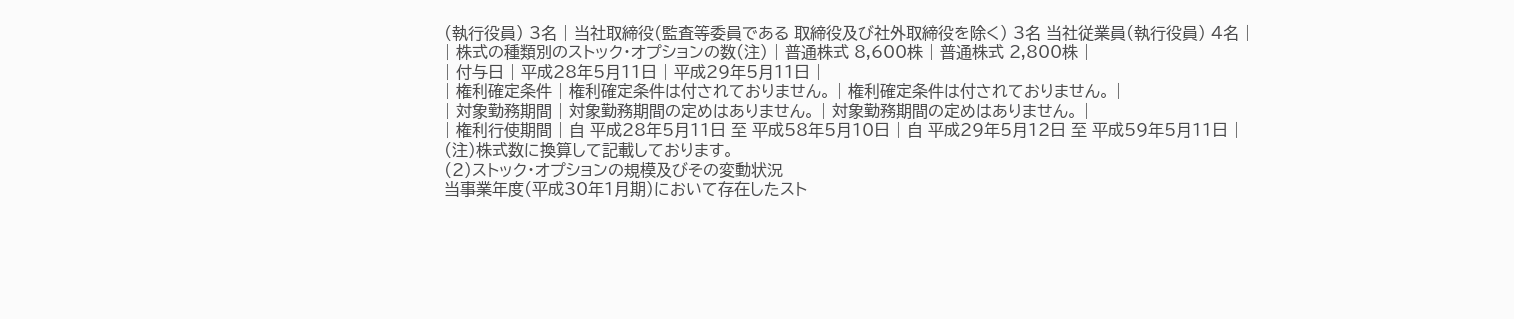(執行役員) 3名 | 当社取締役(監査等委員である 取締役及び社外取締役を除く) 3名 当社従業員(執行役員) 4名 |
| 株式の種類別のストック・オプションの数(注) | 普通株式 8,600株 | 普通株式 2,800株 |
| 付与日 | 平成28年5月11日 | 平成29年5月11日 |
| 権利確定条件 | 権利確定条件は付されておりません。 | 権利確定条件は付されておりません。 |
| 対象勤務期間 | 対象勤務期間の定めはありません。 | 対象勤務期間の定めはありません。 |
| 権利行使期間 | 自 平成28年5月11日 至 平成58年5月10日 | 自 平成29年5月12日 至 平成59年5月11日 |
(注)株式数に換算して記載しております。
(2)ストック・オプションの規模及びその変動状況
当事業年度(平成30年1月期)において存在したスト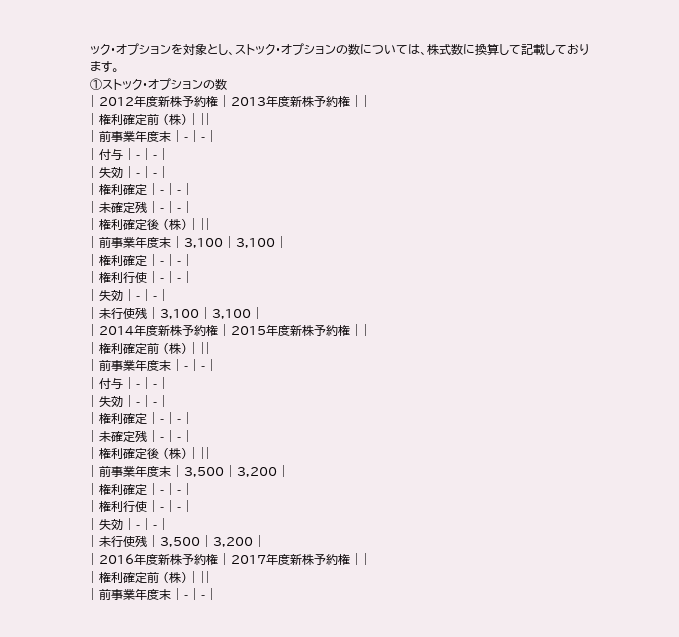ック・オプションを対象とし、ストック・オプションの数については、株式数に換算して記載しております。
①ストック・オプションの数
| 2012年度新株予約権 | 2013年度新株予約権 | |
| 権利確定前 (株) | ||
| 前事業年度末 | - | - |
| 付与 | - | - |
| 失効 | - | - |
| 権利確定 | - | - |
| 未確定残 | - | - |
| 権利確定後 (株) | ||
| 前事業年度末 | 3,100 | 3,100 |
| 権利確定 | - | - |
| 権利行使 | - | - |
| 失効 | - | - |
| 未行使残 | 3,100 | 3,100 |
| 2014年度新株予約権 | 2015年度新株予約権 | |
| 権利確定前 (株) | ||
| 前事業年度末 | - | - |
| 付与 | - | - |
| 失効 | - | - |
| 権利確定 | - | - |
| 未確定残 | - | - |
| 権利確定後 (株) | ||
| 前事業年度末 | 3,500 | 3,200 |
| 権利確定 | - | - |
| 権利行使 | - | - |
| 失効 | - | - |
| 未行使残 | 3,500 | 3,200 |
| 2016年度新株予約権 | 2017年度新株予約権 | |
| 権利確定前 (株) | ||
| 前事業年度末 | - | - |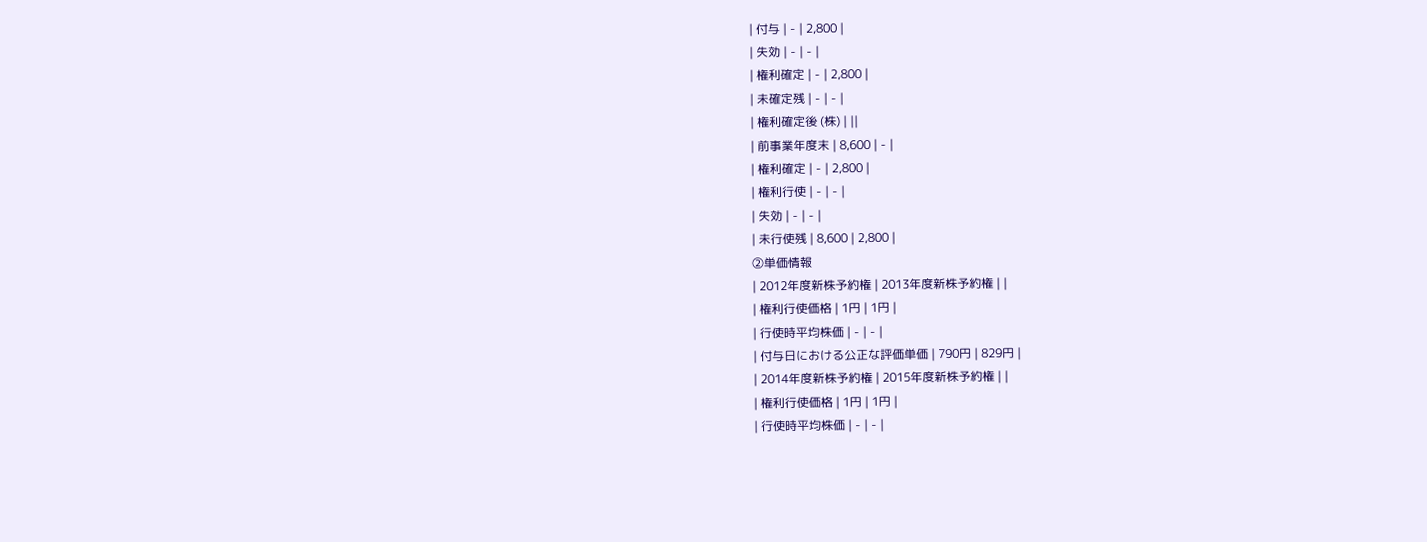| 付与 | - | 2,800 |
| 失効 | - | - |
| 権利確定 | - | 2,800 |
| 未確定残 | - | - |
| 権利確定後 (株) | ||
| 前事業年度末 | 8,600 | - |
| 権利確定 | - | 2,800 |
| 権利行使 | - | - |
| 失効 | - | - |
| 未行使残 | 8,600 | 2,800 |
②単価情報
| 2012年度新株予約権 | 2013年度新株予約権 | |
| 権利行使価格 | 1円 | 1円 |
| 行使時平均株価 | - | - |
| 付与日における公正な評価単価 | 790円 | 829円 |
| 2014年度新株予約権 | 2015年度新株予約権 | |
| 権利行使価格 | 1円 | 1円 |
| 行使時平均株価 | - | - |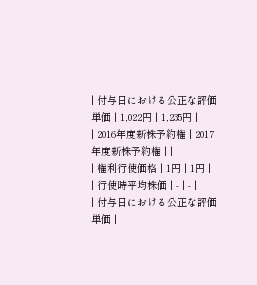| 付与日における公正な評価単価 | 1,022円 | 1,235円 |
| 2016年度新株予約権 | 2017年度新株予約権 | |
| 権利行使価格 | 1円 | 1円 |
| 行使時平均株価 | - | - |
| 付与日における公正な評価単価 |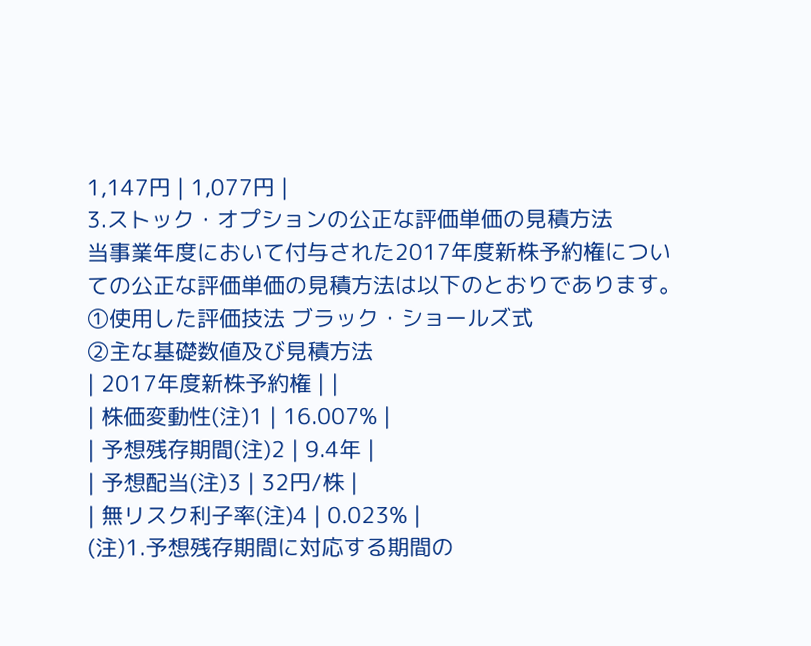1,147円 | 1,077円 |
3.ストック・オプションの公正な評価単価の見積方法
当事業年度において付与された2017年度新株予約権についての公正な評価単価の見積方法は以下のとおりであります。
①使用した評価技法 ブラック・ショールズ式
②主な基礎数値及び見積方法
| 2017年度新株予約権 | |
| 株価変動性(注)1 | 16.007% |
| 予想残存期間(注)2 | 9.4年 |
| 予想配当(注)3 | 32円/株 |
| 無リスク利子率(注)4 | 0.023% |
(注)1.予想残存期間に対応する期間の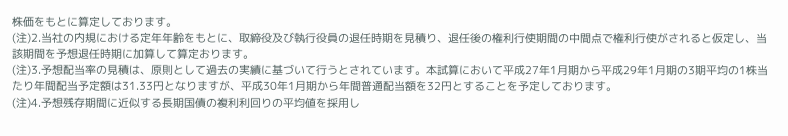株価をもとに算定しております。
(注)2.当社の内規における定年年齢をもとに、取締役及び執行役員の退任時期を見積り、退任後の権利行使期間の中間点で権利行使がされると仮定し、当該期間を予想退任時期に加算して算定おります。
(注)3.予想配当率の見積は、原則として過去の実績に基づいて行うとされています。本試算において平成27年1月期から平成29年1月期の3期平均の1株当たり年間配当予定額は31.33円となりますが、平成30年1月期から年間普通配当額を32円とすることを予定しております。
(注)4.予想残存期間に近似する長期国債の複利利回りの平均値を採用し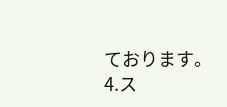ております。
4.ス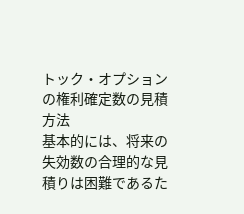トック・オプションの権利確定数の見積方法
基本的には、将来の失効数の合理的な見積りは困難であるた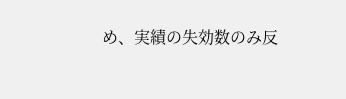め、実績の失効数のみ反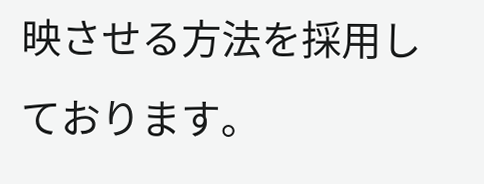映させる方法を採用しております。